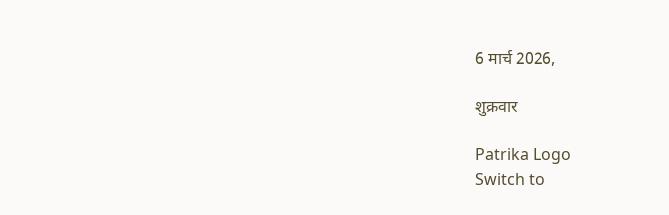6 मार्च 2026,

शुक्रवार

Patrika Logo
Switch to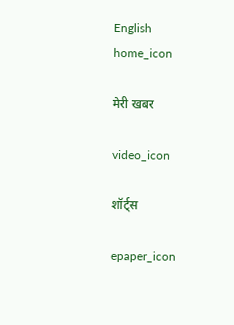English
home_icon

मेरी खबर

video_icon

शॉर्ट्स

epaper_icon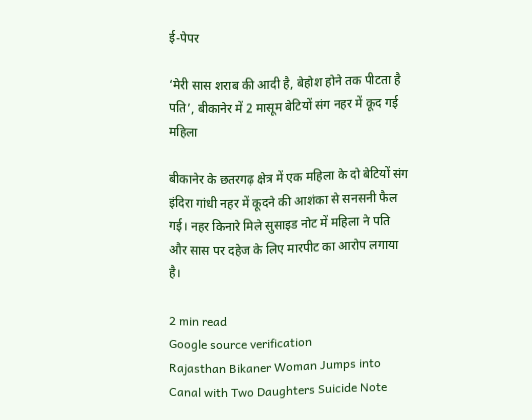ई-पेपर

‘मेरी सास शराब की आदी है, बेहोश होने तक पीटता है पति’, बीकानेर में 2 मासूम बेटियों संग नहर में कूद गई महिला

बीकानेर के छतरगढ़ क्षेत्र में एक महिला के दो बेटियों संग इंदिरा गांधी नहर में कूदने की आशंका से सनसनी फैल गई। नहर किनारे मिले सुसाइड नोट में महिला ने पति और सास पर दहेज के लिए मारपीट का आरोप लगाया है।

2 min read
Google source verification
Rajasthan Bikaner Woman Jumps into Canal with Two Daughters Suicide Note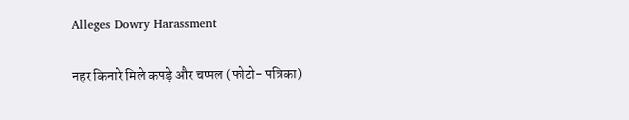Alleges Dowry Harassment

नहर किनारे मिले कपड़े और चप्पल (फोटो- पत्रिका)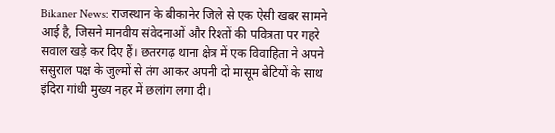Bikaner News: राजस्थान के बीकानेर जिले से एक ऐसी खबर सामने आई है, जिसने मानवीय संवेदनाओं और रिश्तों की पवित्रता पर गहरे सवाल खड़े कर दिए हैं। छतरगढ़ थाना क्षेत्र में एक विवाहिता ने अपने ससुराल पक्ष के जुल्मों से तंग आकर अपनी दो मासूम बेटियों के साथ इंदिरा गांधी मुख्य नहर में छलांग लगा दी।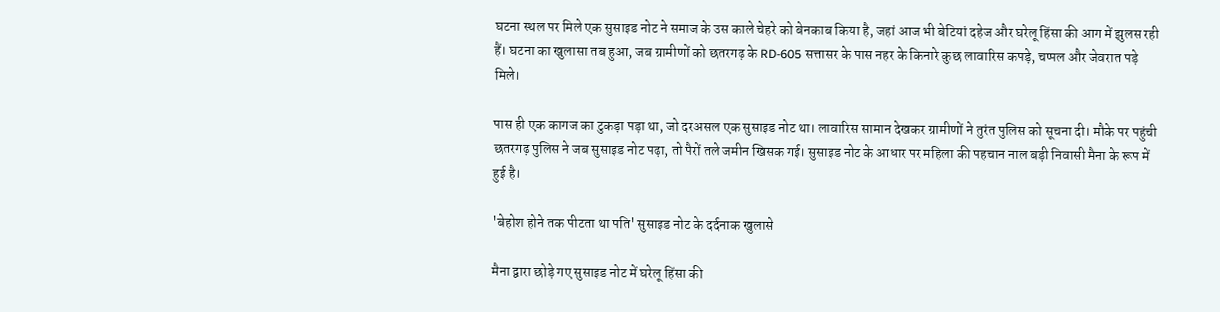घटना स्थल पर मिले एक सुसाइड नोट ने समाज के उस काले चेहरे को बेनकाब किया है, जहां आज भी बेटियां दहेज और घरेलू हिंसा की आग में झुलस रही हैं। घटना का खुलासा तब हुआ, जब ग्रामीणों को छतरगढ़ के RD-605 सत्तासर के पास नहर के किनारे कुछ लावारिस कपड़े, चप्पल और जेवरात पड़े मिले।

पास ही एक कागज का टुकड़ा पड़ा था, जो दरअसल एक सुसाइड नोट था। लावारिस सामान देखकर ग्रामीणों ने तुरंत पुलिस को सूचना दी। मौके पर पहुंची छतरगढ़ पुलिस ने जब सुसाइड नोट पढ़ा, तो पैरों तले जमीन खिसक गई। सुसाइड नोट के आधार पर महिला की पहचान नाल बड़ी निवासी मैना के रूप में हुई है।

'बेहोश होने तक पीटता था पति' सुसाइड नोट के दर्दनाक खुलासे

मैना द्वारा छोड़े गए सुसाइड नोट में घरेलू हिंसा की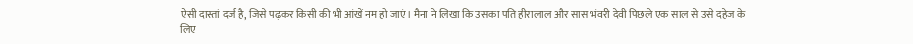ऐसी दास्तां दर्ज है, जिसे पढ़कर किसी की भी आंखें नम हो जाएं। मैना ने लिखा कि उसका पति हीरालाल और सास भंवरी देवी पिछले एक साल से उसे दहेज के लिए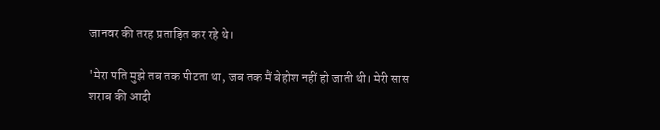जानवर की तरह प्रताड़ित कर रहे थे।

'मेरा पति मुझे तब तक पीटता था, जब तक मैं बेहोश नहीं हो जाती थी। मेरी सास शराब की आदी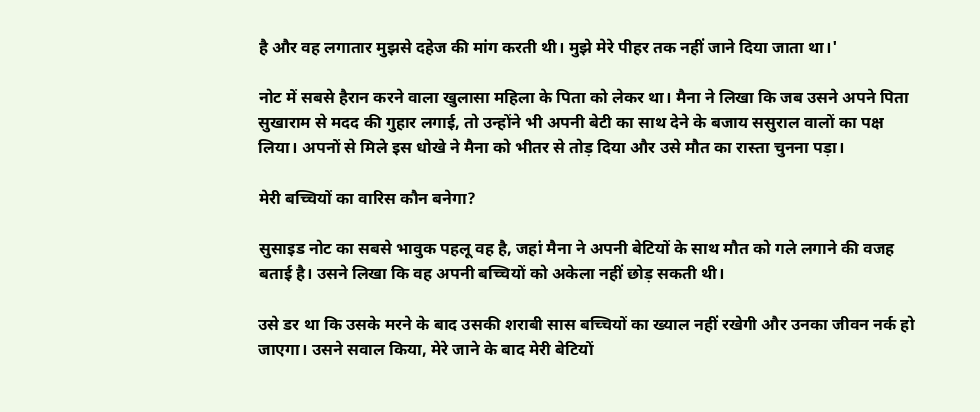है और वह लगातार मुझसे दहेज की मांग करती थी। मुझे मेरे पीहर तक नहीं जाने दिया जाता था।'

नोट में सबसे हैरान करने वाला खुलासा महिला के पिता को लेकर था। मैना ने लिखा कि जब उसने अपने पिता सुखाराम से मदद की गुहार लगाई, तो उन्होंने भी अपनी बेटी का साथ देने के बजाय ससुराल वालों का पक्ष लिया। अपनों से मिले इस धोखे ने मैना को भीतर से तोड़ दिया और उसे मौत का रास्ता चुनना पड़ा।

मेरी बच्चियों का वारिस कौन बनेगा?

सुसाइड नोट का सबसे भावुक पहलू वह है, जहां मैना ने अपनी बेटियों के साथ मौत को गले लगाने की वजह बताई है। उसने लिखा कि वह अपनी बच्चियों को अकेला नहीं छोड़ सकती थी।

उसे डर था कि उसके मरने के बाद उसकी शराबी सास बच्चियों का ख्याल नहीं रखेगी और उनका जीवन नर्क हो जाएगा। उसने सवाल किया, मेरे जाने के बाद मेरी बेटियों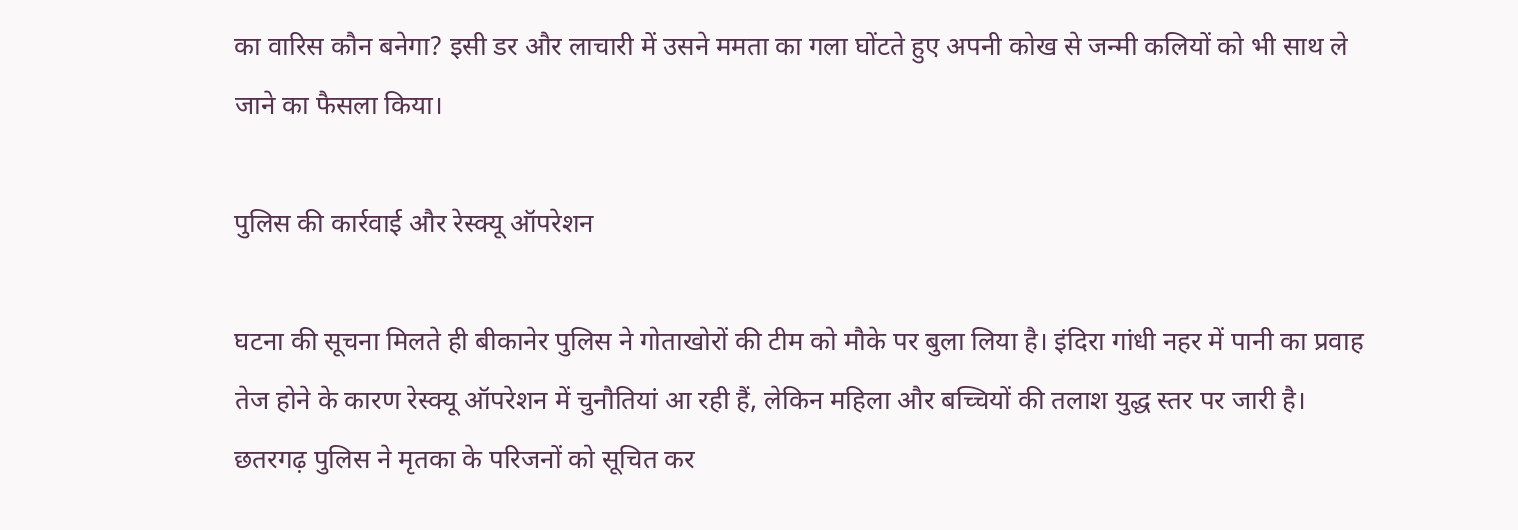का वारिस कौन बनेगा? इसी डर और लाचारी में उसने ममता का गला घोंटते हुए अपनी कोख से जन्मी कलियों को भी साथ ले जाने का फैसला किया।

पुलिस की कार्रवाई और रेस्क्यू ऑपरेशन

घटना की सूचना मिलते ही बीकानेर पुलिस ने गोताखोरों की टीम को मौके पर बुला लिया है। इंदिरा गांधी नहर में पानी का प्रवाह तेज होने के कारण रेस्क्यू ऑपरेशन में चुनौतियां आ रही हैं, लेकिन महिला और बच्चियों की तलाश युद्ध स्तर पर जारी है।
छतरगढ़ पुलिस ने मृतका के परिजनों को सूचित कर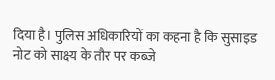दिया है। पुलिस अधिकारियों का कहना है कि सुसाइड नोट को साक्ष्य के तौर पर कब्जे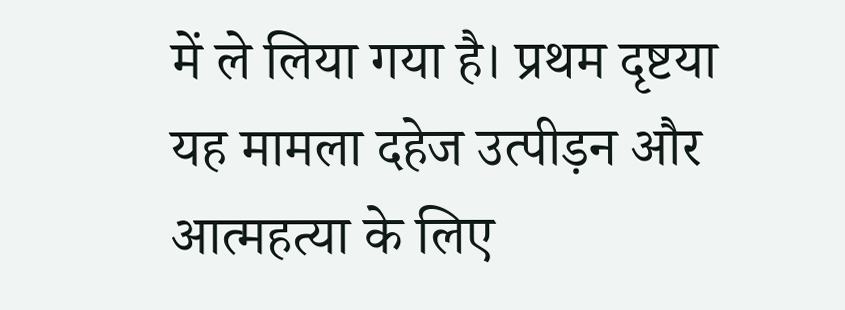में ले लिया गया है। प्रथम दृष्टया यह मामला दहेज उत्पीड़न और आत्महत्या के लिए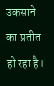उकसाने का प्रतीत हो रहा है।